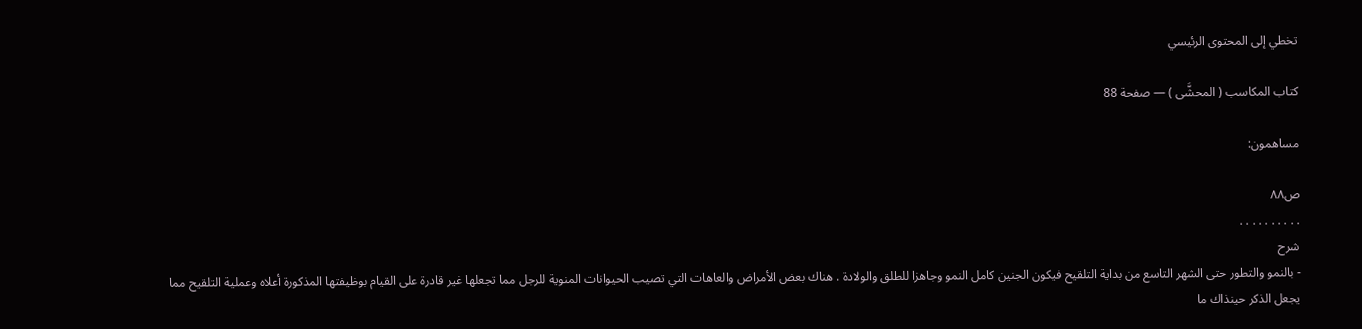تخطي إلى المحتوى الرئيسي

كتاب المكاسب ( المحشَّى ) — صفحة 88

مساهمون:

ص٨٨
. . . . . . . . . .
شرح
- بالنمو والتطور حتى الشهر التاسع من بداية التلقيح فيكون الجنين كامل النمو وجاهزا للطلق والولادة . هناك بعض الأمراض والعاهات التي تصيب الحيوانات المنوية للرجل مما تجعلها غير قادرة على القيام بوظيفتها المذكورة أعلاه وعملية التلقيح مما يجعل الذكر حينذاك ما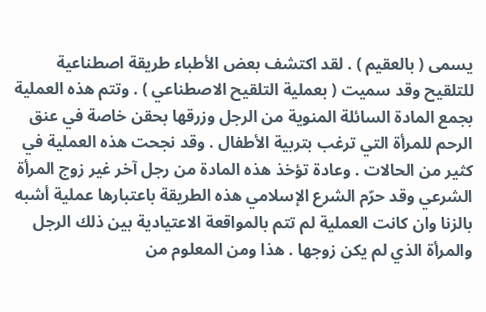يسمى ( بالعقيم ) . لقد اكتشف بعض الأطباء طريقة اصطناعية للتلقيح وقد سميت ( بعملية التلقيح الاصطناعي ) . وتتم هذه العملية بجمع المادة السائلة المنوية من الرجل وزرقها بحقن خاصة في عنق الرحم للمرأة التي ترغب بتربية الأطفال . وقد نجحت هذه العملية في كثير من الحالات . وعادة تؤخذ هذه المادة من رجل آخر غير زوج المرأة الشرعي وقد حرّم الشرع الإسلامي هذه الطريقة باعتبارها عملية أشبه بالزنا وان كانت العملية لم تتم بالمواقعة الاعتيادية بين ذلك الرجل والمرأة الذي لم يكن زوجها . هذا ومن المعلوم من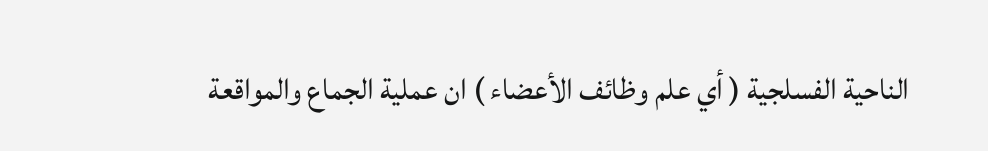الناحية الفسلجية ( أي علم وظائف الأعضاء ) ان عملية الجماع والمواقعة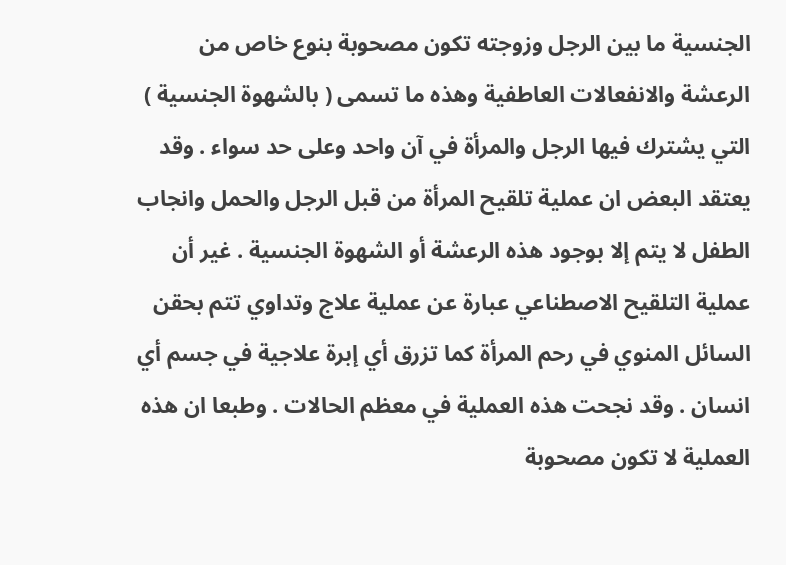الجنسية ما بين الرجل وزوجته تكون مصحوبة بنوع خاص من الرعشة والانفعالات العاطفية وهذه ما تسمى ( بالشهوة الجنسية ) التي يشترك فيها الرجل والمرأة في آن واحد وعلى حد سواء . وقد يعتقد البعض ان عملية تلقيح المرأة من قبل الرجل والحمل وانجاب الطفل لا يتم إلا بوجود هذه الرعشة أو الشهوة الجنسية . غير أن عملية التلقيح الاصطناعي عبارة عن عملية علاج وتداوي تتم بحقن السائل المنوي في رحم المرأة كما تزرق أي إبرة علاجية في جسم أي انسان . وقد نجحت هذه العملية في معظم الحالات . وطبعا ان هذه العملية لا تكون مصحوبة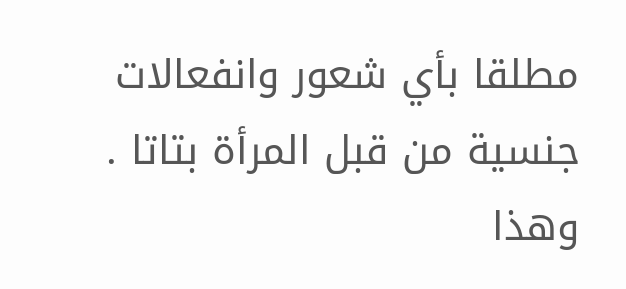مطلقا بأي شعور وانفعالات جنسية من قبل المرأة بتاتا . وهذا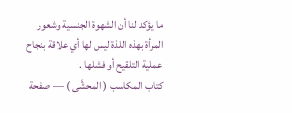ما يؤكد لنا أن الشهوة الجنسية وشعور المرأة بهذه اللذة ليس لها أي علاقة بنجاح عملية التلقيح أو فشلها .
كتاب المكاسب ( المحشَّى ) — صفحة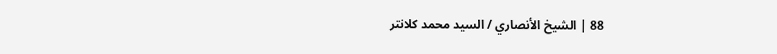88 | الشيخ الأنصاري / السيد محمد كلانتر